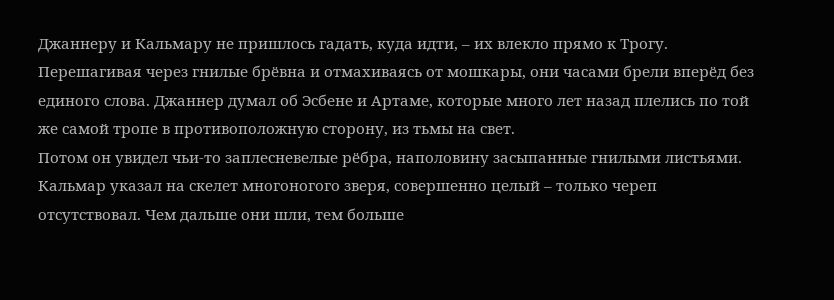Джаннеру и Кальмару не пришлось гадать, куда идти, – их влекло прямо к Трогу. Перешагивая через гнилые брёвна и отмахиваясь от мошкары, они часами брели вперёд без единого слова. Джаннер думал об Эсбене и Артаме, которые много лет назад плелись по той же самой тропе в противоположную сторону, из тьмы на свет.
Потом он увидел чьи-то заплесневелые рёбра, наполовину засыпанные гнилыми листьями. Кальмар указал на скелет многоногого зверя, совершенно целый – только череп отсутствовал. Чем дальше они шли, тем больше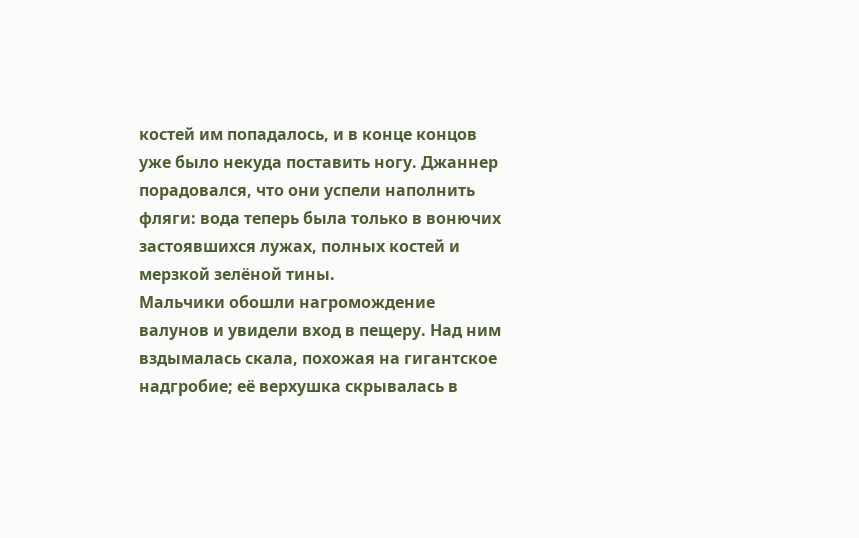костей им попадалось, и в конце концов уже было некуда поставить ногу. Джаннер порадовался, что они успели наполнить фляги: вода теперь была только в вонючих застоявшихся лужах, полных костей и мерзкой зелёной тины.
Мальчики обошли нагромождение валунов и увидели вход в пещеру. Над ним вздымалась скала, похожая на гигантское надгробие; её верхушка скрывалась в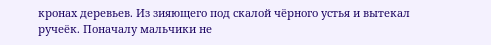кронах деревьев. Из зияющего под скалой чёрного устья и вытекал ручеёк. Поначалу мальчики не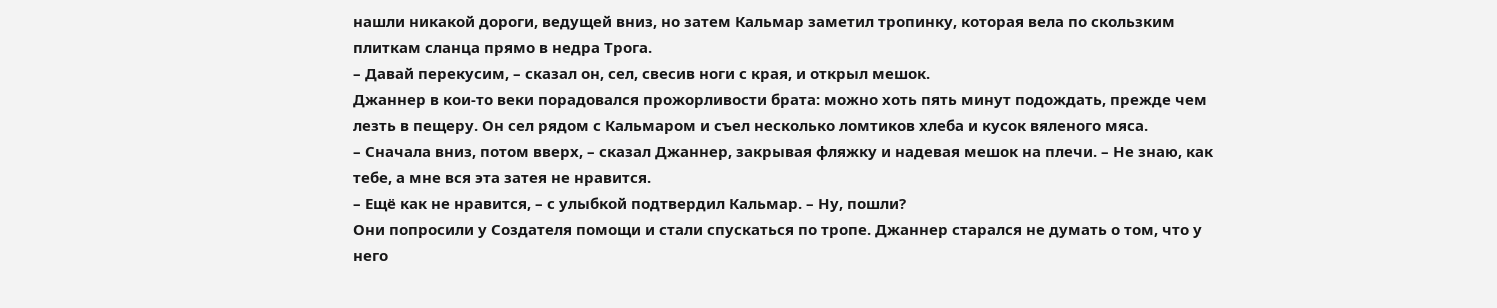нашли никакой дороги, ведущей вниз, но затем Кальмар заметил тропинку, которая вела по скользким плиткам сланца прямо в недра Трога.
– Давай перекусим, – сказал он, сел, свесив ноги с края, и открыл мешок.
Джаннер в кои-то веки порадовался прожорливости брата: можно хоть пять минут подождать, прежде чем лезть в пещеру. Он сел рядом с Кальмаром и съел несколько ломтиков хлеба и кусок вяленого мяса.
– Сначала вниз, потом вверх, – сказал Джаннер, закрывая фляжку и надевая мешок на плечи. – Не знаю, как тебе, а мне вся эта затея не нравится.
– Ещё как не нравится, – с улыбкой подтвердил Кальмар. – Ну, пошли?
Они попросили у Создателя помощи и стали спускаться по тропе. Джаннер старался не думать о том, что у него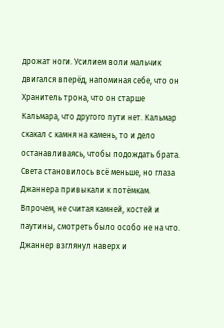дрожат ноги. Усилием воли мальчик двигался вперёд, напоминая себе, что он Хранитель трона, что он старше Кальмара, что другого пути нет. Кальмар скакал с камня на камень, то и дело останавливаясь, чтобы подождать брата. Света становилось всё меньше, но глаза Джаннера привыкали к потёмкам. Впрочем, не считая камней, костей и паутины, смотреть было особо не на что.
Джаннер взглянул наверх и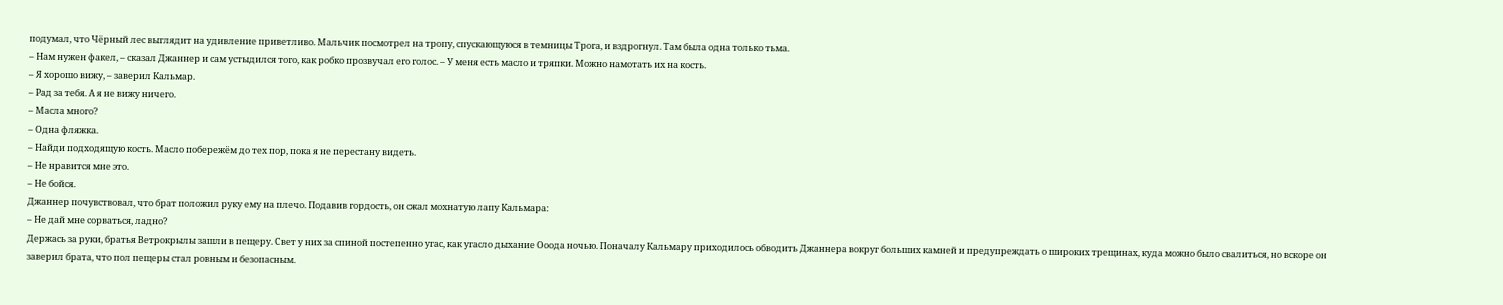подумал, что Чёрный лес выглядит на удивление приветливо. Мальчик посмотрел на тропу, спускающуюся в темницы Трога, и вздрогнул. Там была одна только тьма.
– Нам нужен факел, – сказал Джаннер и сам устыдился того, как робко прозвучал его голос. – У меня есть масло и тряпки. Можно намотать их на кость.
– Я хорошо вижу, – заверил Кальмар.
– Рад за тебя. А я не вижу ничего.
– Масла много?
– Одна фляжка.
– Найди подходящую кость. Масло побережём до тех пор, пока я не перестану видеть.
– Не нравится мне это.
– Не бойся.
Джаннер почувствовал, что брат положил руку ему на плечо. Подавив гордость, он сжал мохнатую лапу Кальмара:
– Не дай мне сорваться, ладно?
Держась за руки, братья Ветрокрылы зашли в пещеру. Свет у них за спиной постепенно угас, как угасло дыхание Ооода ночью. Поначалу Кальмару приходилось обводить Джаннера вокруг больших камней и предупреждать о широких трещинах, куда можно было свалиться, но вскоре он заверил брата, что пол пещеры стал ровным и безопасным.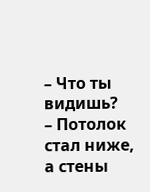– Что ты видишь?
– Потолок стал ниже, а стены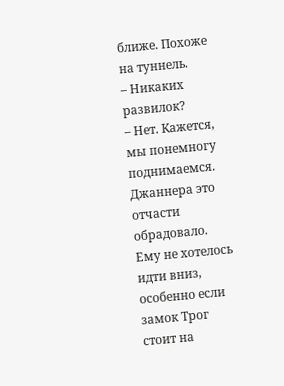ближе. Похоже на туннель.
– Никаких развилок?
– Нет. Кажется, мы понемногу поднимаемся.
Джаннера это отчасти обрадовало. Ему не хотелось идти вниз, особенно если замок Трог стоит на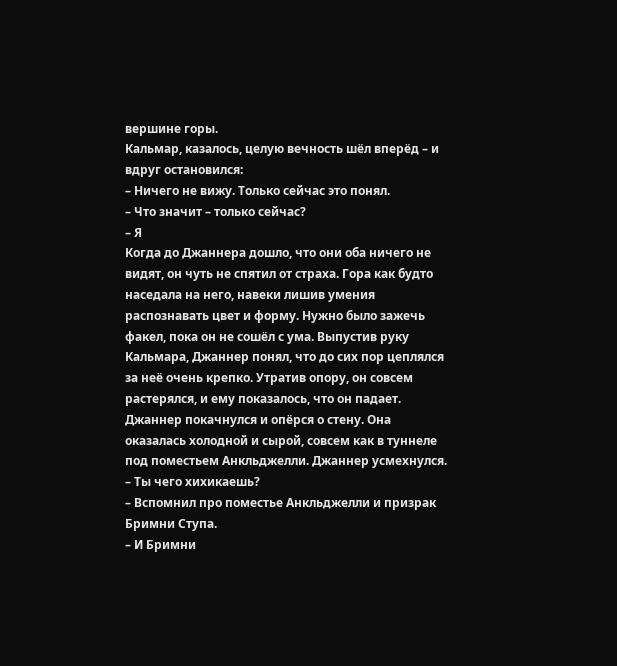вершине горы.
Кальмар, казалось, целую вечность шёл вперёд – и вдруг остановился:
– Ничего не вижу. Только сейчас это понял.
– Что значит – только сейчас?
– Я
Когда до Джаннера дошло, что они оба ничего не видят, он чуть не спятил от страха. Гора как будто наседала на него, навеки лишив умения распознавать цвет и форму. Нужно было зажечь факел, пока он не сошёл с ума. Выпустив руку Кальмара, Джаннер понял, что до сих пор цеплялся за неё очень крепко. Утратив опору, он совсем растерялся, и ему показалось, что он падает. Джаннер покачнулся и опёрся о стену. Она оказалась холодной и сырой, совсем как в туннеле под поместьем Анкльджелли. Джаннер усмехнулся.
– Ты чего хихикаешь?
– Вспомнил про поместье Анкльджелли и призрак Бримни Ступа.
– И Бримни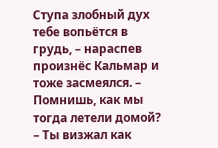Ступа злобный дух тебе вопьётся в грудь, – нараспев произнёс Кальмар и тоже засмеялся. – Помнишь, как мы тогда летели домой?
– Ты визжал как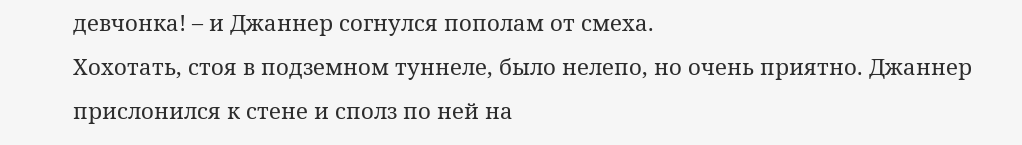девчонка! – и Джаннер согнулся пополам от смеха.
Хохотать, стоя в подземном туннеле, было нелепо, но очень приятно. Джаннер прислонился к стене и сполз по ней на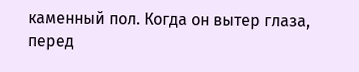каменный пол. Когда он вытер глаза, перед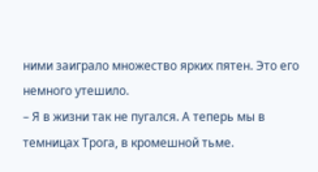ними заиграло множество ярких пятен. Это его немного утешило.
– Я в жизни так не пугался. А теперь мы в темницах Трога, в кромешной тьме.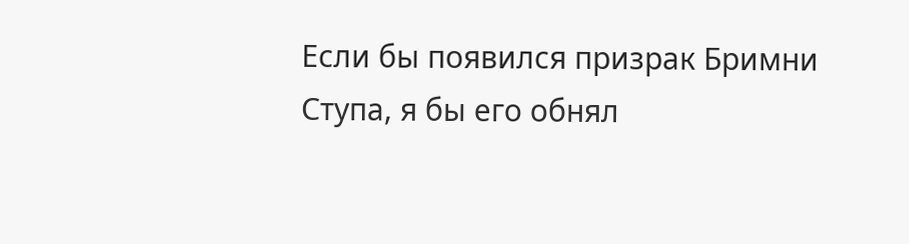Если бы появился призрак Бримни Ступа, я бы его обнял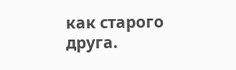как старого друга.